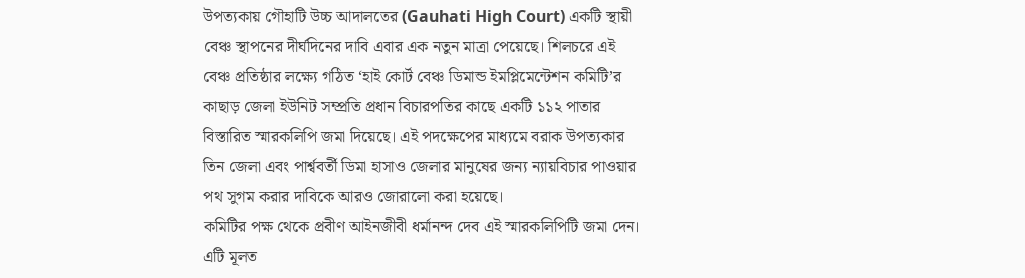উপত্যকায় গৌহাটি উচ্চ আদালতের (Gauhati High Court) একটি স্থায়ী বেঞ্চ স্থাপনের দীর্ঘদিনের দাবি এবার এক নতুন মাত্রা পেয়েছে। শিলচরে এই বেঞ্চ প্রতিষ্ঠার লক্ষ্যে গঠিত ‘হাই কোর্ট বেঞ্চ ডিমান্ড ইমপ্লিমেন্টেশন কমিটি’র কাছাড় জেলা ইউনিট সম্প্রতি প্রধান বিচারপতির কাছে একটি ১১২ পাতার বিস্তারিত স্মারকলিপি জমা দিয়েছে। এই পদক্ষেপের মাধ্যমে বরাক উপত্যকার তিন জেলা এবং পার্শ্ববর্তী ডিমা হাসাও জেলার মানুষের জন্য ন্যায়বিচার পাওয়ার পথ সুগম করার দাবিকে আরও জোরালো করা হয়েছে।
কমিটির পক্ষ থেকে প্রবীণ আইনজীবী ধর্মানন্দ দেব এই স্মারকলিপিটি জমা দেন। এটি মূলত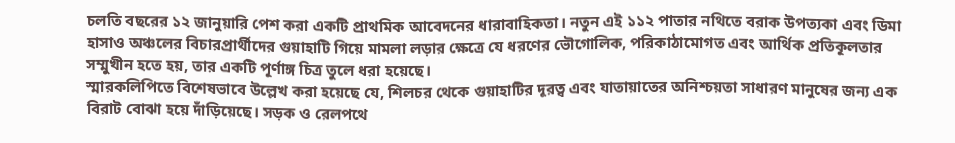চলতি বছরের ১২ জানুয়ারি পেশ করা একটি প্রাথমিক আবেদনের ধারাবাহিকতা। নতুন এই ১১২ পাতার নথিতে বরাক উপত্যকা এবং ডিমা হাসাও অঞ্চলের বিচারপ্রার্থীদের গুয়াহাটি গিয়ে মামলা লড়ার ক্ষেত্রে যে ধরণের ভৌগোলিক, পরিকাঠামোগত এবং আর্থিক প্রতিকূলতার সম্মুখীন হতে হয়, তার একটি পূর্ণাঙ্গ চিত্র তুলে ধরা হয়েছে।
স্মারকলিপিতে বিশেষভাবে উল্লেখ করা হয়েছে যে, শিলচর থেকে গুয়াহাটির দূরত্ব এবং যাতায়াতের অনিশ্চয়তা সাধারণ মানুষের জন্য এক বিরাট বোঝা হয়ে দাঁড়িয়েছে। সড়ক ও রেলপথে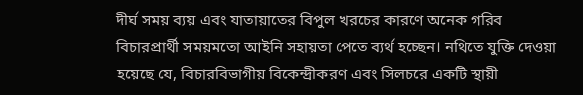দীর্ঘ সময় ব্যয় এবং যাতায়াতের বিপুল খরচের কারণে অনেক গরিব বিচারপ্রার্থী সময়মতো আইনি সহায়তা পেতে ব্যর্থ হচ্ছেন। নথিতে যুক্তি দেওয়া হয়েছে যে, বিচারবিভাগীয় বিকেন্দ্রীকরণ এবং সিলচরে একটি স্থায়ী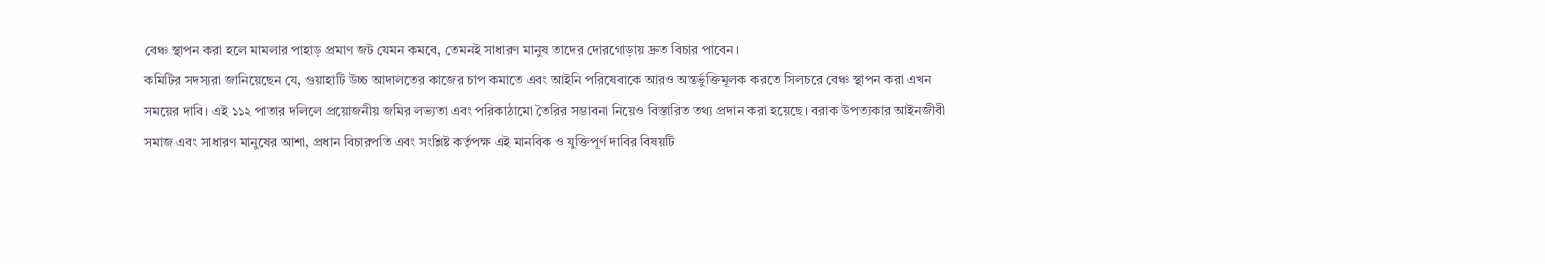বেঞ্চ স্থাপন করা হলে মামলার পাহাড় প্রমাণ জট যেমন কমবে, তেমনই সাধারণ মানুষ তাদের দোরগোড়ায় দ্রুত বিচার পাবেন।
কমিটির সদস্যরা জানিয়েছেন যে, গুয়াহাটি উচ্চ আদালতের কাজের চাপ কমাতে এবং আইনি পরিষেবাকে আরও অন্তর্ভুক্তিমূলক করতে সিলচরে বেঞ্চ স্থাপন করা এখন সময়ের দাবি। এই ১১২ পাতার দলিলে প্রয়োজনীয় জমির লভ্যতা এবং পরিকাঠামো তৈরির সম্ভাবনা নিয়েও বিস্তারিত তথ্য প্রদান করা হয়েছে। বরাক উপত্যকার আইনজীবী সমাজ এবং সাধারণ মানুষের আশা, প্রধান বিচারপতি এবং সংশ্লিষ্ট কর্তৃপক্ষ এই মানবিক ও যুক্তিপূর্ণ দাবির বিষয়টি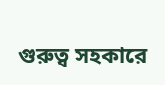গুরুত্ব সহকারে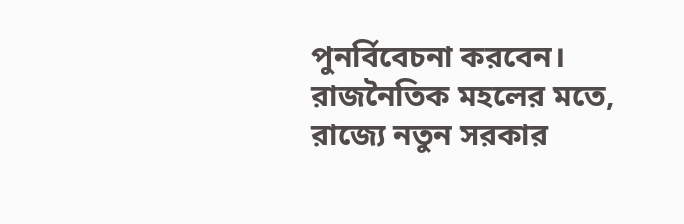পুনর্বিবেচনা করবেন।
রাজনৈতিক মহলের মতে, রাজ্যে নতুন সরকার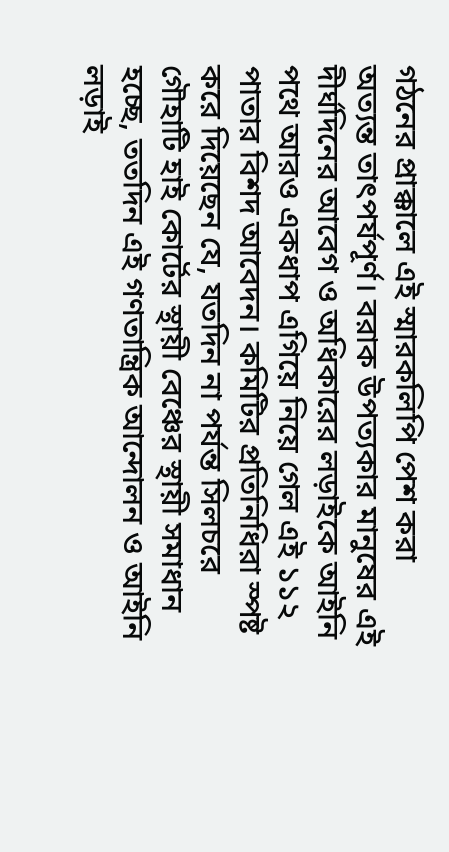গঠনের প্রাক্কালে এই স্মারকলিপি পেশ করা অত্যন্ত তাৎপর্যপূর্ণ। বরাক উপত্যকার মানুষের এই দীর্ঘদিনের আবেগ ও অধিকারের লড়াইকে আইনি পথে আরও একধাপ এগিয়ে নিয়ে গেল এই ১১২ পাতার বিশদ আবেদন। কমিটির প্রতিনিধিরা স্পষ্ট করে দিয়েছেন যে, যতদিন না পর্যন্ত সিলচরে গৌহাটি হাই কোর্টের স্থায়ী বেঞ্চের স্থায়ী সমাধান হচ্ছে, ততদিন এই গণতান্ত্রিক আন্দোলন ও আইনি লড়াই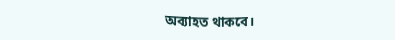অব্যাহত থাকবে।